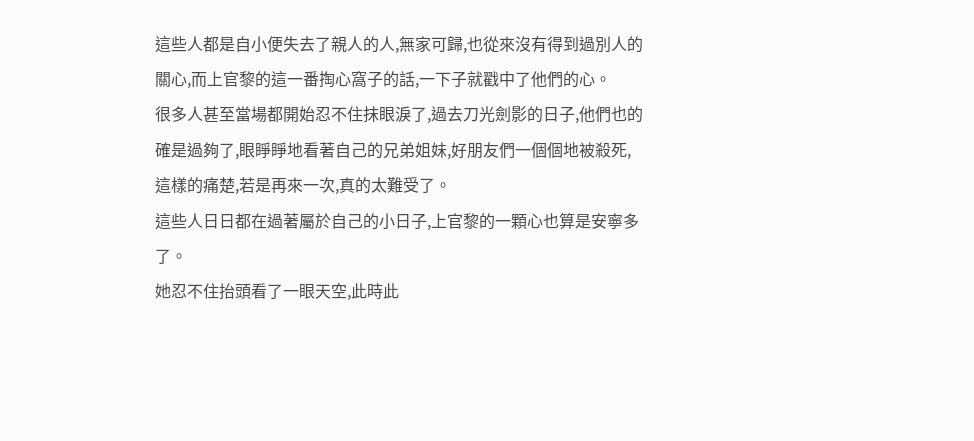這些人都是自小便失去了親人的人,無家可歸,也從來沒有得到過別人的關心,而上官黎的這一番掏心窩子的話,一下子就戳中了他們的心。
很多人甚至當場都開始忍不住抹眼淚了,過去刀光劍影的日子,他們也的確是過夠了,眼睜睜地看著自己的兄弟姐妹,好朋友們一個個地被殺死,這樣的痛楚,若是再來一次,真的太難受了。
這些人日日都在過著屬於自己的小日子,上官黎的一顆心也算是安寧多了。
她忍不住抬頭看了一眼天空,此時此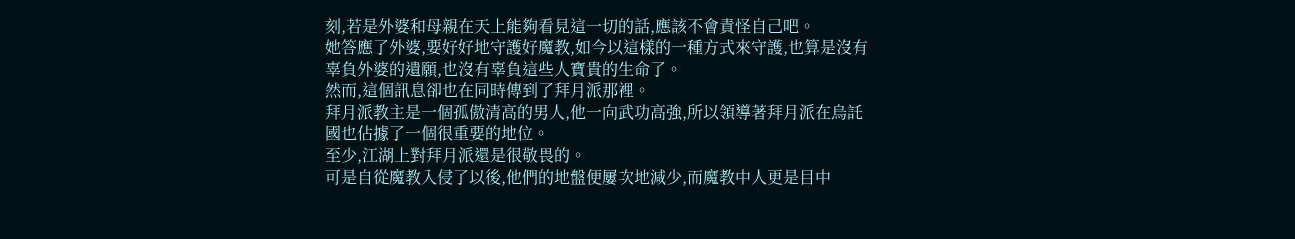刻,若是外婆和母親在天上能夠看見這一切的話,應該不會責怪自己吧。
她答應了外婆,要好好地守護好魔教,如今以這樣的一種方式來守護,也算是沒有辜負外婆的遺願,也沒有辜負這些人寶貴的生命了。
然而,這個訊息卻也在同時傳到了拜月派那裡。
拜月派教主是一個孤傲清高的男人,他一向武功高強,所以領導著拜月派在烏託國也佔據了一個很重要的地位。
至少,江湖上對拜月派還是很敬畏的。
可是自從魔教入侵了以後,他們的地盤便屢次地減少,而魔教中人更是目中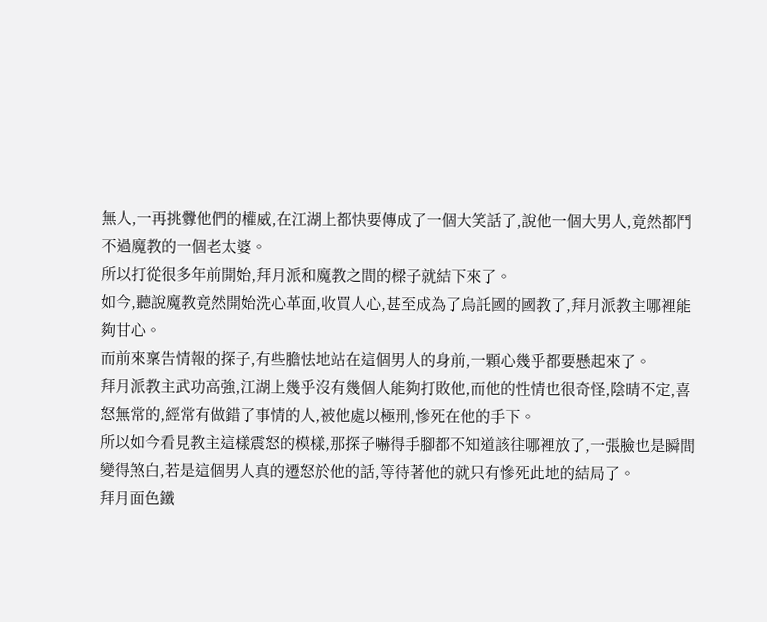無人,一再挑釁他們的權威,在江湖上都快要傳成了一個大笑話了,說他一個大男人,竟然都鬥不過魔教的一個老太婆。
所以打從很多年前開始,拜月派和魔教之間的樑子就結下來了。
如今,聽說魔教竟然開始洗心革面,收買人心,甚至成為了烏託國的國教了,拜月派教主哪裡能夠甘心。
而前來稟告情報的探子,有些膽怯地站在這個男人的身前,一顆心幾乎都要懸起來了。
拜月派教主武功高強,江湖上幾乎沒有幾個人能夠打敗他,而他的性情也很奇怪,陰晴不定,喜怒無常的,經常有做錯了事情的人,被他處以極刑,慘死在他的手下。
所以如今看見教主這樣震怒的模樣,那探子嚇得手腳都不知道該往哪裡放了,一張臉也是瞬間變得煞白,若是這個男人真的遷怒於他的話,等待著他的就只有慘死此地的結局了。
拜月面色鐵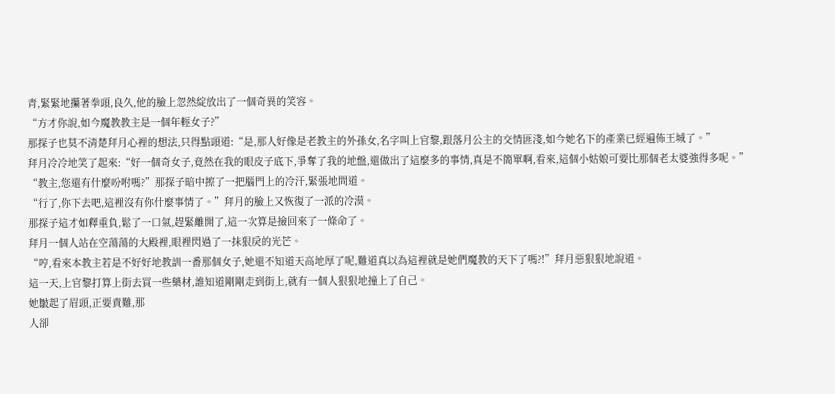青,緊緊地攥著拳頭,良久,他的臉上忽然綻放出了一個奇異的笑容。
“方才你說,如今魔教教主是一個年輕女子?”
那探子也莫不清楚拜月心裡的想法,只得點頭道:“是,那人好像是老教主的外孫女,名字叫上官黎,跟落月公主的交情匪淺,如今她名下的產業已經遍佈王城了。”
拜月冷冷地笑了起來:“好一個奇女子,竟然在我的眼皮子底下,爭奪了我的地盤,還做出了這麼多的事情,真是不簡單啊,看來,這個小姑娘可要比那個老太婆強得多呢。”
“教主,您還有什麼吩咐嗎?”那探子暗中擦了一把腦門上的冷汗,緊張地問道。
“行了,你下去吧,這裡沒有你什麼事情了。”拜月的臉上又恢復了一派的冷漠。
那探子這才如釋重負,鬆了一口氣,趕緊離開了,這一次算是撿回來了一條命了。
拜月一個人站在空蕩蕩的大殿裡,眼裡閃過了一抹狠戾的光芒。
“哼,看來本教主若是不好好地教訓一番那個女子,她還不知道天高地厚了呢,難道真以為這裡就是她們魔教的天下了嗎?!”拜月惡狠狠地說道。
這一天,上官黎打算上街去買一些藥材,誰知道剛剛走到街上,就有一個人狠狠地撞上了自己。
她皺起了眉頭,正要責難,那
人卻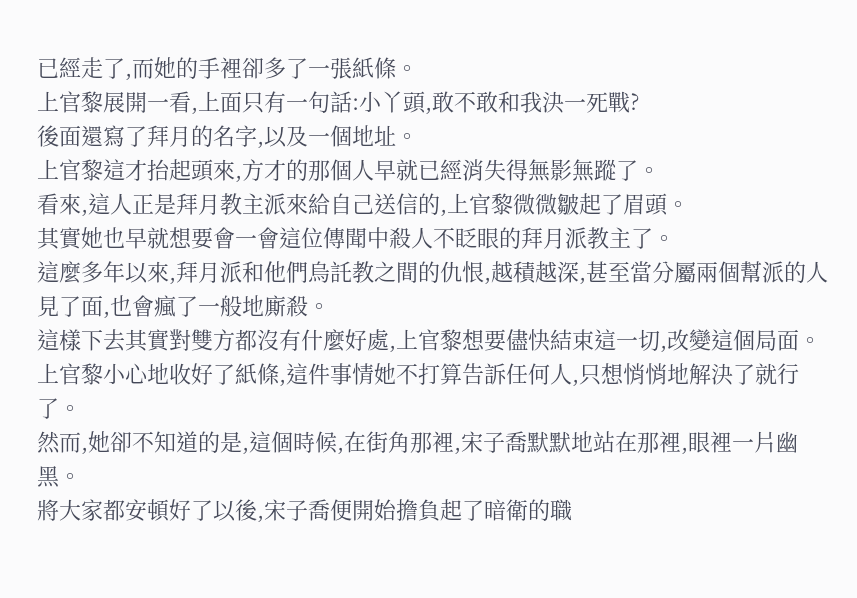已經走了,而她的手裡卻多了一張紙條。
上官黎展開一看,上面只有一句話:小丫頭,敢不敢和我決一死戰?
後面還寫了拜月的名字,以及一個地址。
上官黎這才抬起頭來,方才的那個人早就已經消失得無影無蹤了。
看來,這人正是拜月教主派來給自己送信的,上官黎微微皺起了眉頭。
其實她也早就想要會一會這位傳聞中殺人不眨眼的拜月派教主了。
這麼多年以來,拜月派和他們烏託教之間的仇恨,越積越深,甚至當分屬兩個幫派的人見了面,也會瘋了一般地廝殺。
這樣下去其實對雙方都沒有什麼好處,上官黎想要儘快結束這一切,改變這個局面。
上官黎小心地收好了紙條,這件事情她不打算告訴任何人,只想悄悄地解決了就行了。
然而,她卻不知道的是,這個時候,在街角那裡,宋子喬默默地站在那裡,眼裡一片幽黑。
將大家都安頓好了以後,宋子喬便開始擔負起了暗衛的職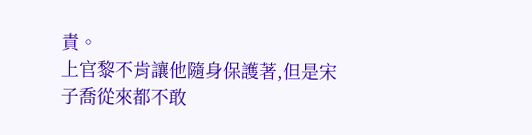責。
上官黎不肯讓他隨身保護著,但是宋子喬從來都不敢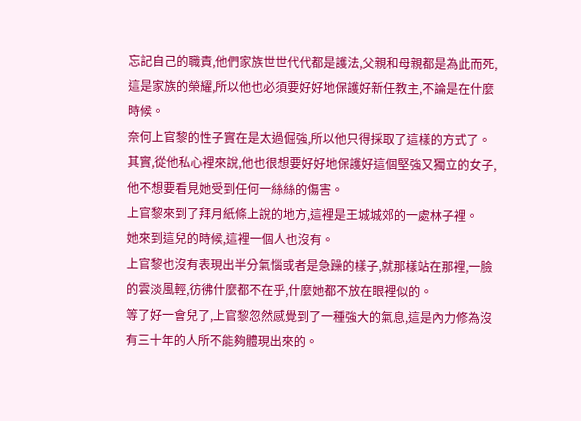忘記自己的職責,他們家族世世代代都是護法,父親和母親都是為此而死,這是家族的榮耀,所以他也必須要好好地保護好新任教主,不論是在什麼時候。
奈何上官黎的性子實在是太過倔強,所以他只得採取了這樣的方式了。
其實,從他私心裡來說,他也很想要好好地保護好這個堅強又獨立的女子,他不想要看見她受到任何一絲絲的傷害。
上官黎來到了拜月紙條上說的地方,這裡是王城城郊的一處林子裡。
她來到這兒的時候,這裡一個人也沒有。
上官黎也沒有表現出半分氣惱或者是急躁的樣子,就那樣站在那裡,一臉的雲淡風輕,彷彿什麼都不在乎,什麼她都不放在眼裡似的。
等了好一會兒了,上官黎忽然感覺到了一種強大的氣息,這是內力修為沒有三十年的人所不能夠體現出來的。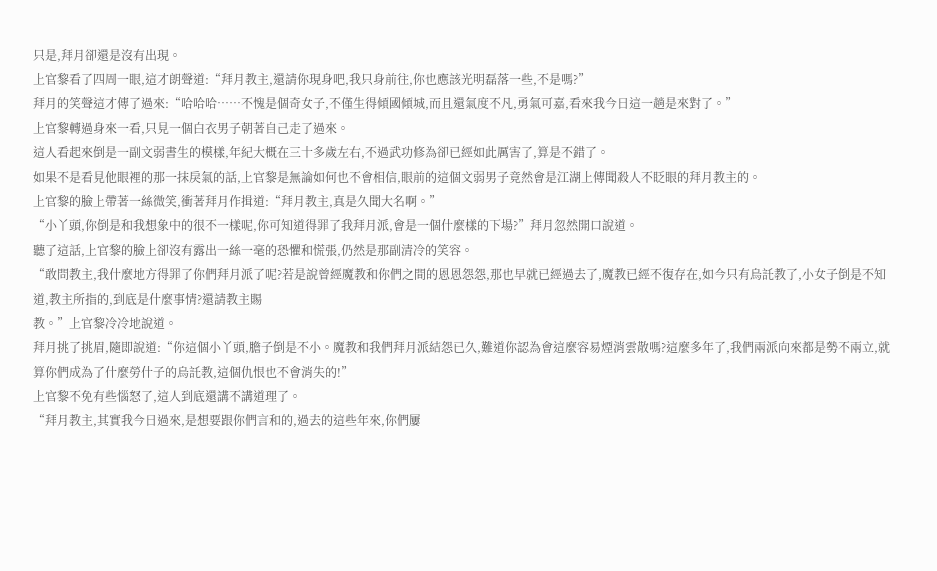只是,拜月卻還是沒有出現。
上官黎看了四周一眼,這才朗聲道:“拜月教主,還請你現身吧,我只身前往,你也應該光明磊落一些,不是嗎?”
拜月的笑聲這才傳了過來:“哈哈哈……不愧是個奇女子,不僅生得傾國傾城,而且還氣度不凡,勇氣可嘉,看來我今日這一趟是來對了。”
上官黎轉過身來一看,只見一個白衣男子朝著自己走了過來。
這人看起來倒是一副文弱書生的模樣,年紀大概在三十多歲左右,不過武功修為卻已經如此厲害了,算是不錯了。
如果不是看見他眼裡的那一抹戾氣的話,上官黎是無論如何也不會相信,眼前的這個文弱男子竟然會是江湖上傳聞殺人不眨眼的拜月教主的。
上官黎的臉上帶著一絲微笑,衝著拜月作揖道:“拜月教主,真是久聞大名啊。”
“小丫頭,你倒是和我想象中的很不一樣呢,你可知道得罪了我拜月派,會是一個什麼樣的下場?”拜月忽然開口說道。
聽了這話,上官黎的臉上卻沒有露出一絲一毫的恐懼和慌張,仍然是那副清冷的笑容。
“敢問教主,我什麼地方得罪了你們拜月派了呢?若是說曾經魔教和你們之間的恩恩怨怨,那也早就已經過去了,魔教已經不復存在,如今只有烏託教了,小女子倒是不知道,教主所指的,到底是什麼事情?還請教主賜
教。”上官黎冷冷地說道。
拜月挑了挑眉,隨即說道:“你這個小丫頭,膽子倒是不小。魔教和我們拜月派結怨已久,難道你認為會這麼容易煙消雲散嗎?這麼多年了,我們兩派向來都是勢不兩立,就算你們成為了什麼勞什子的烏託教,這個仇恨也不會消失的!”
上官黎不免有些惱怒了,這人到底還講不講道理了。
“拜月教主,其實我今日過來,是想要跟你們言和的,過去的這些年來,你們屢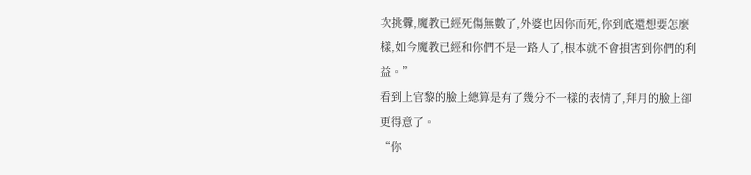次挑釁,魔教已經死傷無數了,外婆也因你而死,你到底還想要怎麼樣,如今魔教已經和你們不是一路人了,根本就不會損害到你們的利益。”
看到上官黎的臉上總算是有了幾分不一樣的表情了,拜月的臉上卻更得意了。
“你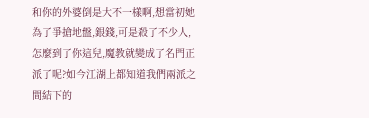和你的外婆倒是大不一樣啊,想當初她為了爭搶地盤,銀錢,可是殺了不少人,怎麼到了你這兒,魔教就變成了名門正派了呢?如今江湖上都知道我們兩派之間結下的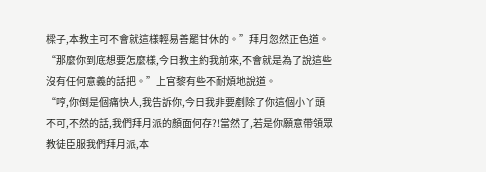樑子,本教主可不會就這樣輕易善罷甘休的。”拜月忽然正色道。
“那麼你到底想要怎麼樣,今日教主約我前來,不會就是為了說這些沒有任何意義的話把。”上官黎有些不耐煩地說道。
“哼,你倒是個痛快人,我告訴你,今日我非要剷除了你這個小丫頭不可,不然的話,我們拜月派的顏面何存?!當然了,若是你願意帶領眾教徒臣服我們拜月派,本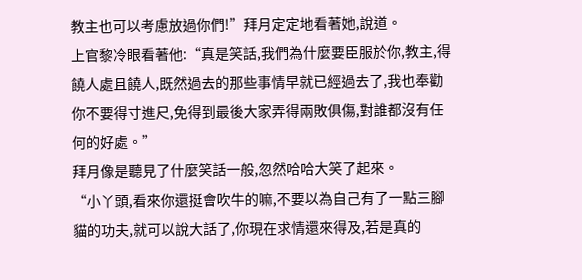教主也可以考慮放過你們!”拜月定定地看著她,說道。
上官黎冷眼看著他:“真是笑話,我們為什麼要臣服於你,教主,得饒人處且饒人,既然過去的那些事情早就已經過去了,我也奉勸你不要得寸進尺,免得到最後大家弄得兩敗俱傷,對誰都沒有任何的好處。”
拜月像是聽見了什麼笑話一般,忽然哈哈大笑了起來。
“小丫頭,看來你還挺會吹牛的嘛,不要以為自己有了一點三腳貓的功夫,就可以說大話了,你現在求情還來得及,若是真的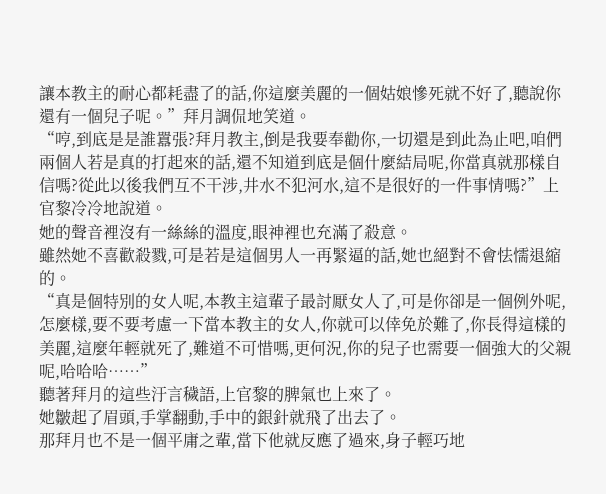讓本教主的耐心都耗盡了的話,你這麼美麗的一個姑娘慘死就不好了,聽說你還有一個兒子呢。”拜月調侃地笑道。
“哼,到底是是誰囂張?拜月教主,倒是我要奉勸你,一切還是到此為止吧,咱們兩個人若是真的打起來的話,還不知道到底是個什麼結局呢,你當真就那樣自信嗎?從此以後我們互不干涉,井水不犯河水,這不是很好的一件事情嗎?”上官黎冷冷地說道。
她的聲音裡沒有一絲絲的溫度,眼神裡也充滿了殺意。
雖然她不喜歡殺戮,可是若是這個男人一再緊逼的話,她也絕對不會怯懦退縮的。
“真是個特別的女人呢,本教主這輩子最討厭女人了,可是你卻是一個例外呢,怎麼樣,要不要考慮一下當本教主的女人,你就可以倖免於難了,你長得這樣的美麗,這麼年輕就死了,難道不可惜嗎,更何況,你的兒子也需要一個強大的父親呢,哈哈哈……”
聽著拜月的這些汙言穢語,上官黎的脾氣也上來了。
她皺起了眉頭,手掌翻動,手中的銀針就飛了出去了。
那拜月也不是一個平庸之輩,當下他就反應了過來,身子輕巧地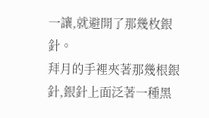一讓,就避開了那幾枚銀針。
拜月的手裡夾著那幾根銀針,銀針上面泛著一種黑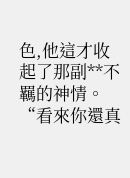色,他這才收起了那副**不羈的神情。
“看來你還真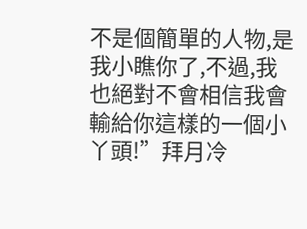不是個簡單的人物,是我小瞧你了,不過,我也絕對不會相信我會輸給你這樣的一個小丫頭!”拜月冷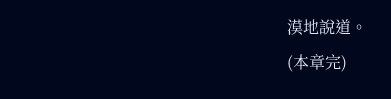漠地說道。
(本章完)